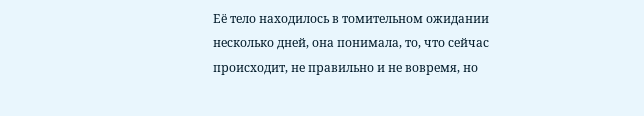Её тело находилось в томительном ожидании несколько дней, она понимала, то, что сейчас происходит, не правильно и не вовремя, но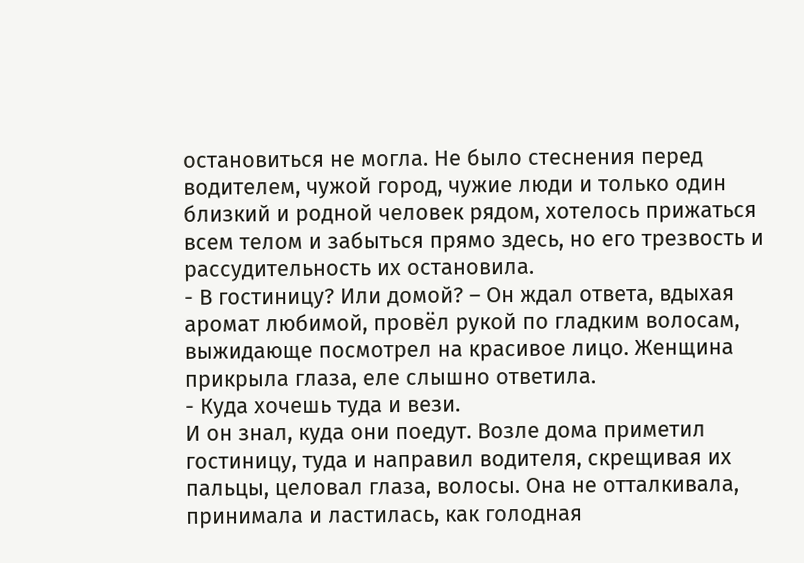остановиться не могла. Не было стеснения перед водителем, чужой город, чужие люди и только один близкий и родной человек рядом, хотелось прижаться всем телом и забыться прямо здесь, но его трезвость и рассудительность их остановила.
- В гостиницу? Или домой? – Он ждал ответа, вдыхая аромат любимой, провёл рукой по гладким волосам, выжидающе посмотрел на красивое лицо. Женщина прикрыла глаза, еле слышно ответила.
- Куда хочешь туда и вези.
И он знал, куда они поедут. Возле дома приметил гостиницу, туда и направил водителя, скрещивая их пальцы, целовал глаза, волосы. Она не отталкивала, принимала и ластилась, как голодная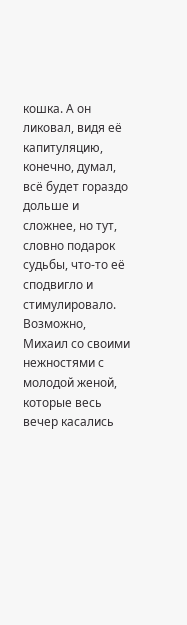кошка. А он ликовал, видя её капитуляцию, конечно, думал, всё будет гораздо дольше и сложнее, но тут, словно подарок судьбы, что-то её сподвигло и стимулировало. Возможно, Михаил со своими нежностями с молодой женой, которые весь вечер касались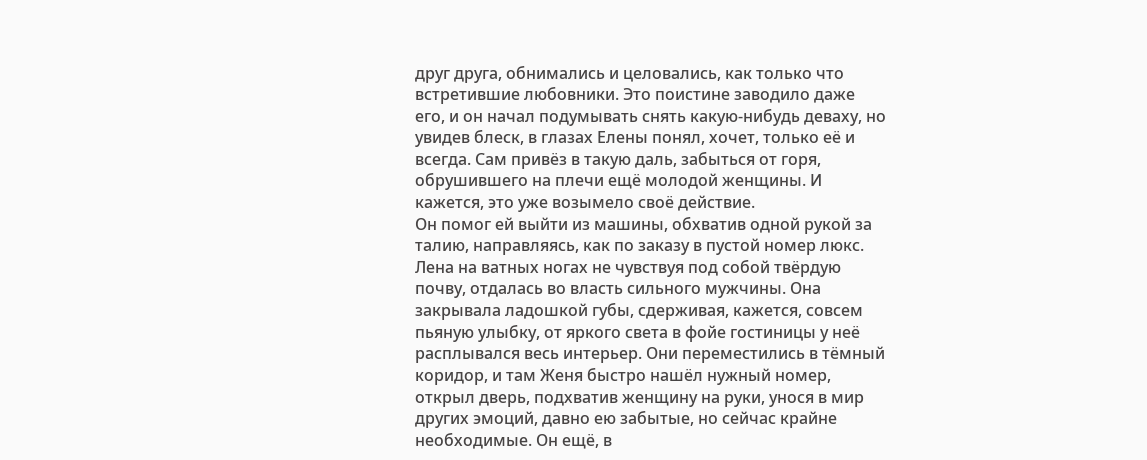друг друга, обнимались и целовались, как только что встретившие любовники. Это поистине заводило даже его, и он начал подумывать снять какую-нибудь деваху, но увидев блеск, в глазах Елены понял, хочет, только её и всегда. Сам привёз в такую даль, забыться от горя, обрушившего на плечи ещё молодой женщины. И кажется, это уже возымело своё действие.
Он помог ей выйти из машины, обхватив одной рукой за талию, направляясь, как по заказу в пустой номер люкс.
Лена на ватных ногах не чувствуя под собой твёрдую почву, отдалась во власть сильного мужчины. Она закрывала ладошкой губы, сдерживая, кажется, совсем пьяную улыбку, от яркого света в фойе гостиницы у неё расплывался весь интерьер. Они переместились в тёмный коридор, и там Женя быстро нашёл нужный номер, открыл дверь, подхватив женщину на руки, унося в мир других эмоций, давно ею забытые, но сейчас крайне необходимые. Он ещё, в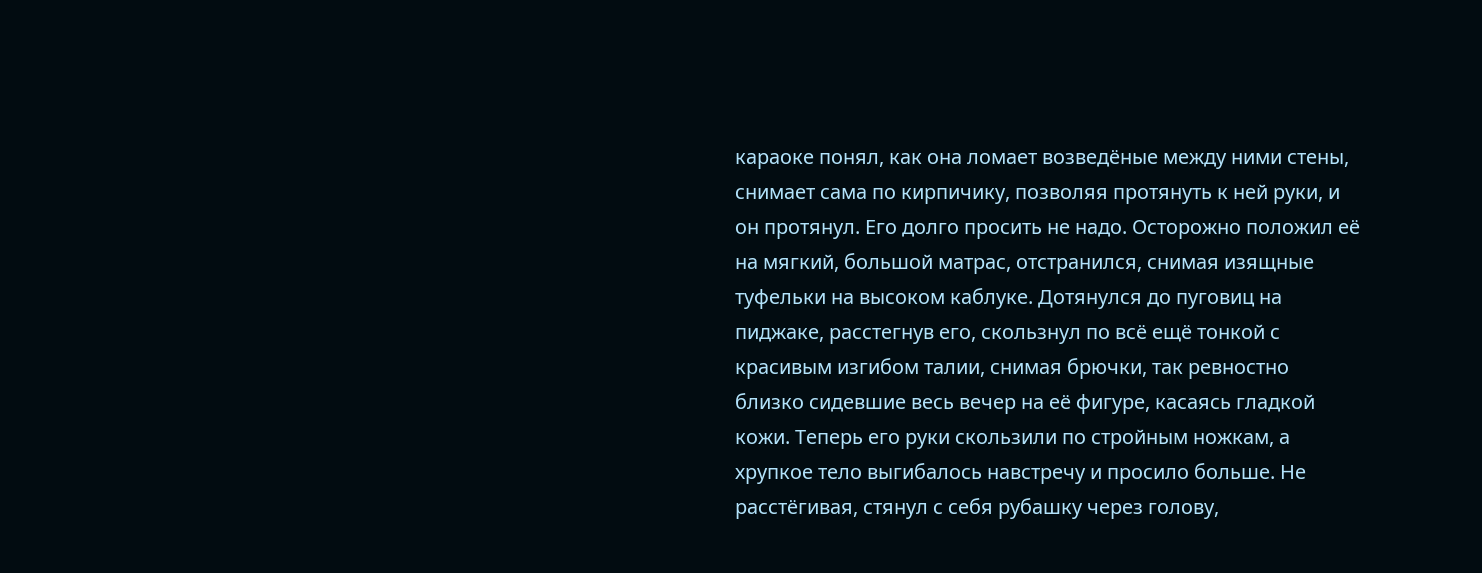караоке понял, как она ломает возведёные между ними стены, снимает сама по кирпичику, позволяя протянуть к ней руки, и он протянул. Его долго просить не надо. Осторожно положил её на мягкий, большой матрас, отстранился, снимая изящные туфельки на высоком каблуке. Дотянулся до пуговиц на пиджаке, расстегнув его, скользнул по всё ещё тонкой с красивым изгибом талии, снимая брючки, так ревностно близко сидевшие весь вечер на её фигуре, касаясь гладкой кожи. Теперь его руки скользили по стройным ножкам, а хрупкое тело выгибалось навстречу и просило больше. Не расстёгивая, стянул с себя рубашку через голову,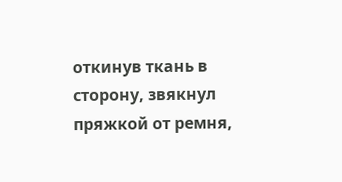откинув ткань в сторону, звякнул пряжкой от ремня,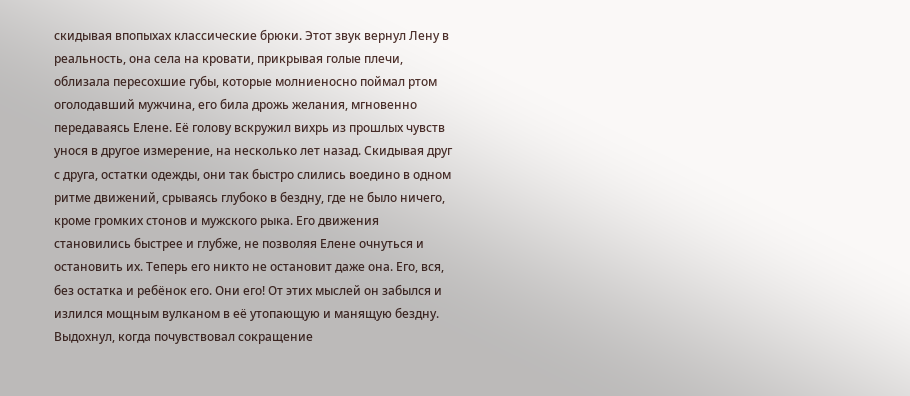скидывая впопыхах классические брюки. Этот звук вернул Лену в реальность, она села на кровати, прикрывая голые плечи, облизала пересохшие губы, которые молниеносно поймал ртом оголодавший мужчина, его била дрожь желания, мгновенно передаваясь Елене. Её голову вскружил вихрь из прошлых чувств унося в другое измерение, на несколько лет назад. Скидывая друг с друга, остатки одежды, они так быстро слились воедино в одном ритме движений, срываясь глубоко в бездну, где не было ничего, кроме громких стонов и мужского рыка. Его движения становились быстрее и глубже, не позволяя Елене очнуться и остановить их. Теперь его никто не остановит даже она. Его, вся, без остатка и ребёнок его. Они его! От этих мыслей он забылся и излился мощным вулканом в её утопающую и манящую бездну. Выдохнул, когда почувствовал сокращение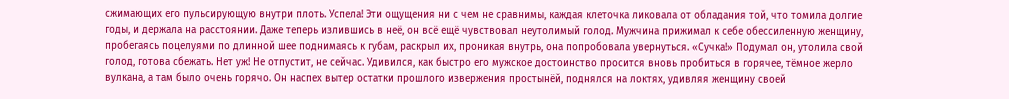сжимающих его пульсирующую внутри плоть. Успела! Эти ощущения ни с чем не сравнимы, каждая клеточка ликовала от обладания той, что томила долгие годы, и держала на расстоянии. Даже теперь излившись в неё, он всё ещё чувствовал неутолимый голод. Мужчина прижимал к себе обессиленную женщину, пробегаясь поцелуями по длинной шее поднимаясь к губам, раскрыл их, проникая внутрь, она попробовала увернуться. «Сучка!» Подумал он, утолила свой голод, готова сбежать. Нет уж! Не отпустит, не сейчас. Удивился, как быстро его мужское достоинство просится вновь пробиться в горячее, тёмное жерло вулкана, а там было очень горячо. Он наспех вытер остатки прошлого извержения простынёй, поднялся на локтях, удивляя женщину своей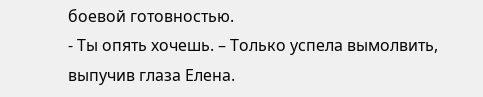боевой готовностью.
- Ты опять хочешь. – Только успела вымолвить, выпучив глаза Елена.